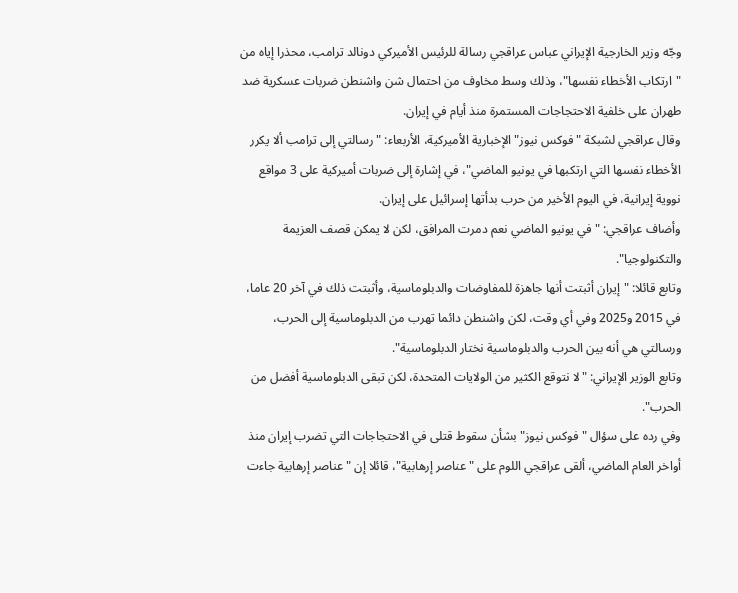وجّه وزير الخارجية الإيراني عباس عراقجي رسالة للرئيس الأميركي دونالد ترامب، محذرا إياه من "ارتكاب الأخطاء نفسها"، وذلك وسط مخاوف من احتمال شن واشنطن ضربات عسكرية ضد طهران على خلفية الاحتجاجات المستمرة منذ أيام في إيران.
وقال عراقجي لشبكة "فوكس نيوز" الإخبارية الأميركية، الأربعاء: "رسالتي إلى ترامب ألا يكرر الأخطاء نفسها التي ارتكبها في يونيو الماضي"، في إشارة إلى ضربات أميركية على 3 مواقع نووية إيرانية، في اليوم الأخير من حرب بدأتها إسرائيل على إيران.
وأضاف عراقجي: "في يونيو الماضي نعم دمرت المرافق، لكن لا يمكن قصف العزيمة والتكنولوجيا".
وتابع قائلا: "إيران أثبتت أنها جاهزة للمفاوضات والدبلوماسية، وأثبتت ذلك في آخر 20 عاما، في 2015 و2025 وفي أي وقت، لكن واشنطن دائما تهرب من الدبلوماسية إلى الحرب، ورسالتي هي أنه بين الحرب والدبلوماسية نختار الدبلوماسية".
وتابع الوزير الإيراني: "لا نتوقع الكثير من الولايات المتحدة، لكن تبقى الدبلوماسية أفضل من الحرب".
وفي رده على سؤال "فوكس نيوز" بشأن سقوط قتلى في الاحتجاجات التي تضرب إيران منذ أواخر العام الماضي، ألقى عراقجي اللوم على "عناصر إرهابية"، قائلا إن "عناصر إرهابية جاءت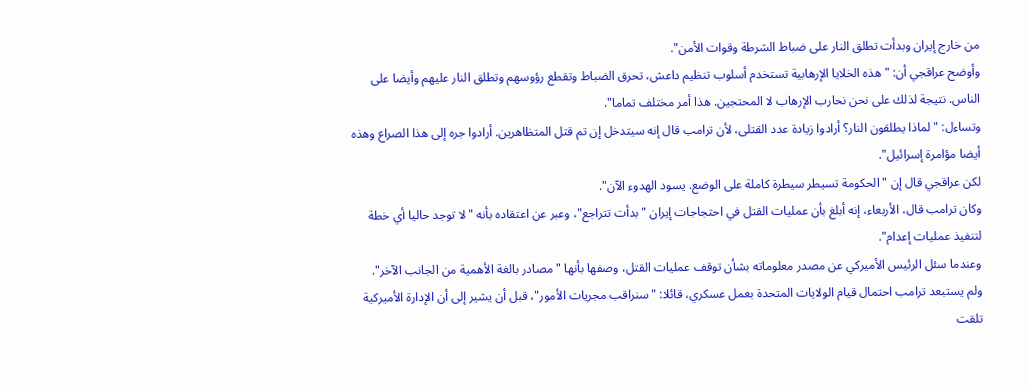من خارج إيران وبدأت تطلق النار على ضباط الشرطة وقوات الأمن".
وأوضح عراقجي أن: "هذه الخلايا الإرهابية تستخدم أسلوب تنظيم داعش، تحرق الضباط وتقطع رؤوسهم وتطلق النار عليهم وأيضا على الناس. نتيجة لذلك على نحن نحارب الإرهاب لا المحتجين. هذا أمر مختلف تماما".
وتساءل: "لماذا يطلقون النار؟ أرادوا زيادة عدد القتلى، لأن ترامب قال إنه سيتدخل إن تم قتل المتظاهرين. أرادوا جره إلى هذا الصراع وهذه أيضا مؤامرة إسرائيل".
لكن عراقجي قال إن "الحكومة تسيطر سيطرة كاملة على الوضع. يسود الهدوء الآن".
وكان ترامب قال، الأربعاء، إنه أبلغ بأن عمليات القتل في احتجاجات إيران "بدأت تتراجع"، وعبر عن اعتقاده بأنه "لا توجد حاليا أي خطة لتنفيذ عمليات إعدام".
وعندما سئل الرئيس الأميركي عن مصدر معلوماته بشأن توقف عمليات القتل، وصفها بأنها "مصادر بالغة الأهمية من الجانب الآخر".
ولم يستبعد ترامب احتمال قيام الولايات المتحدة بعمل عسكري، قائلا: "سنراقب مجريات الأمور"، قبل أن يشير إلى أن الإدارة الأميركية تلقت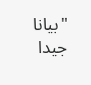"بيانا جيدا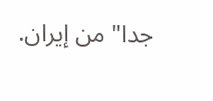جدا" من إيران.